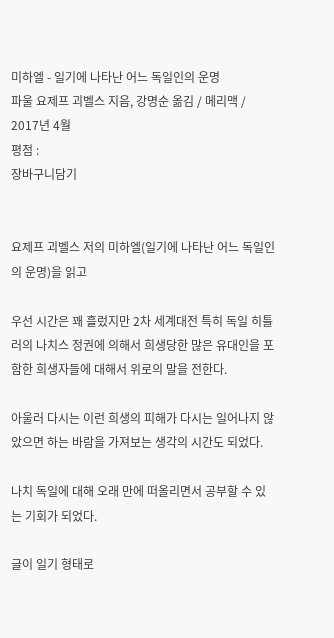미하엘 - 일기에 나타난 어느 독일인의 운명
파울 요제프 괴벨스 지음, 강명순 옮김 / 메리맥 / 2017년 4월
평점 :
장바구니담기


요제프 괴벨스 저의 미하엘(일기에 나타난 어느 독일인의 운명)을 읽고

우선 시간은 꽤 흘렀지만 2차 세계대전 특히 독일 히틀러의 나치스 정권에 의해서 희생당한 많은 유대인을 포함한 희생자들에 대해서 위로의 말을 전한다.

아울러 다시는 이런 희생의 피해가 다시는 일어나지 않았으면 하는 바람을 가져보는 생각의 시간도 되었다.

나치 독일에 대해 오래 만에 떠올리면서 공부할 수 있는 기회가 되었다.

글이 일기 형태로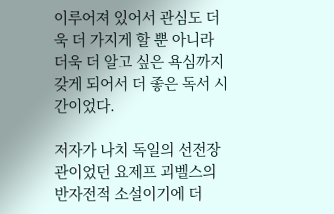이루어져 있어서 관심도 더욱 더 가지게 할 뿐 아니라 더욱 더 알고 싶은 욕심까지 갖게 되어서 더 좋은 독서 시간이었다.

저자가 나치 독일의 선전장관이었던 요제프 괴벨스의 반자전적 소설이기에 더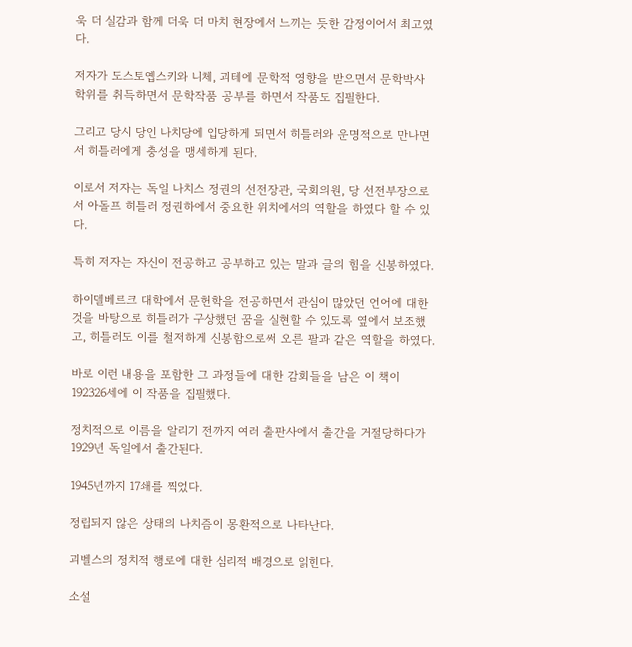욱 더 실감과 함께 더욱 더 마치 현장에서 느끼는 듯한 감정이어서 최고였다.

저자가 도스토옙스키와 니체, 괴테에 문학적 영향을 받으면서 문학박사 학위를 취득하면서 문학작품 공부를 하면서 작품도 집필한다.

그리고 당시 당인 나치당에 입당하게 되면서 히틀러와 운명적으로 만나면서 히틀러에게 충성을 맹세하게 된다.

이로서 저자는 독일 나치스 정권의 선전장관, 국회의원, 당 선전부장으로서 아돌프 히틀러 정권하에서 중요한 위치에서의 역할을 하였다 할 수 있다.

특히 저자는 자신이 전공하고 공부하고 있는 말과 글의 힘을 신봉하였다.

하이델베르크 대학에서 문헌학을 전공하면서 관심이 많았던 언어에 대한 것을 바탕으로 히틀러가 구상했던 꿈을 실현할 수 있도록 옆에서 보조했고, 히틀러도 이를 철저하게 신봉함으로써 오른 팔과 같은 역할을 하였다.

바로 이런 내용을 포함한 그 과정들에 대한 감회들을 남은 이 책이 192326세에 이 작품을 집필했다.

정치적으로 이름을 알리기 전까지 여러 출판사에서 출간을 거절당하다가 1929년 독일에서 출간된다.

1945년까지 17쇄를 찍었다.

정립되지 않은 상태의 나치즘이 몽환적으로 나타난다.

괴벨스의 정치적 행로에 대한 심리적 배경으로 읽힌다.

소설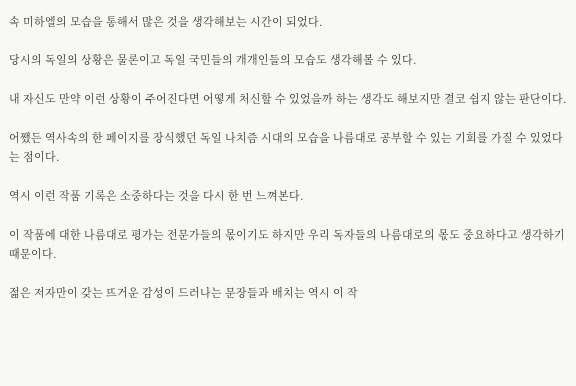속 미하엘의 모습을 통해서 많은 것을 생각해보는 시간이 되었다.

당시의 독일의 상황은 물론이고 독일 국민들의 개개인들의 모습도 생각해볼 수 있다.

내 자신도 만약 이런 상황이 주어진다면 어떻게 처신할 수 있었을까 하는 생각도 해보지만 결코 쉽지 않는 판단이다.

어쨌든 역사속의 한 페이지를 장식했던 독일 나치즘 시대의 모습을 나름대로 공부할 수 있는 기회를 가질 수 있었다는 점이다.

역시 이런 작품 기록은 소중하다는 것을 다시 한 번 느껴본다.

이 작품에 대한 나름대로 평가는 전문가들의 몫이기도 하지만 우리 독자들의 나름대로의 몫도 중요하다고 생각하기 때문이다.

젊은 저자만이 갖는 뜨거운 감성이 드러나는 문장들과 배치는 역시 이 작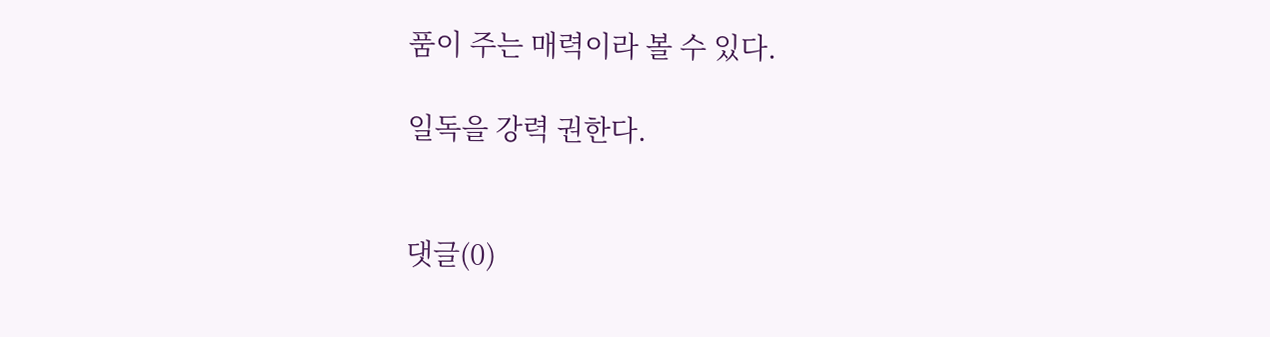품이 주는 매력이라 볼 수 있다.

일독을 강력 권한다.


댓글(0)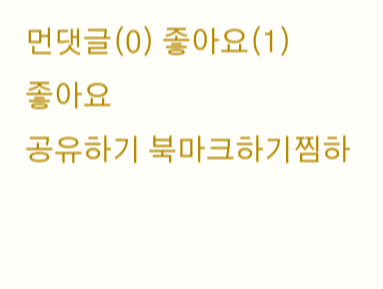먼댓글(0) 좋아요(1)
좋아요
공유하기 북마크하기찜하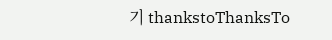기 thankstoThanksTo